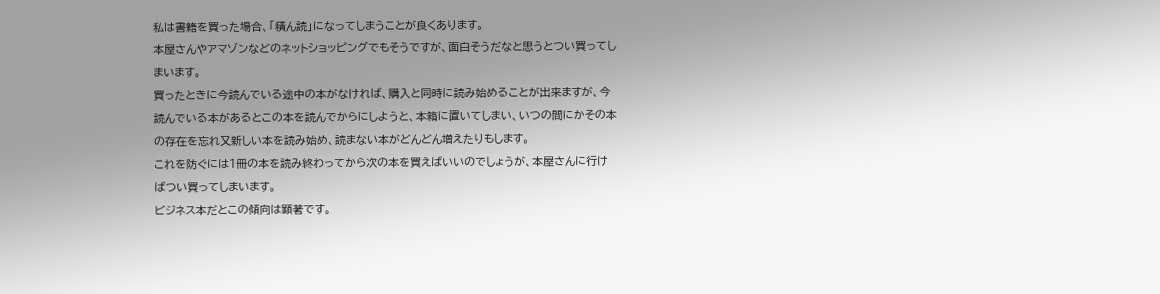私は書籍を買った場合、「積ん読」になってしまうことが良くあります。
本屋さんやアマゾンなどのネットショッピングでもそうですが、面白そうだなと思うとつい買ってしまいます。
買ったときに今読んでいる途中の本がなければ、購入と同時に読み始めることが出来ますが、今読んでいる本があるとこの本を読んでからにしようと、本箱に置いてしまい、いつの間にかその本の存在を忘れ又新しい本を読み始め、読まない本がどんどん増えたりもします。
これを防ぐには1冊の本を読み終わってから次の本を買えばいいのでしょうが、本屋さんに行けばつい買ってしまいます。
ビジネス本だとこの傾向は顕著です。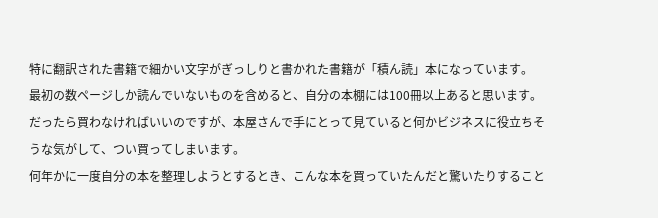特に翻訳された書籍で細かい文字がぎっしりと書かれた書籍が「積ん読」本になっています。
最初の数ページしか読んでいないものを含めると、自分の本棚には100冊以上あると思います。
だったら買わなければいいのですが、本屋さんで手にとって見ていると何かビジネスに役立ちそうな気がして、つい買ってしまいます。
何年かに一度自分の本を整理しようとするとき、こんな本を買っていたんだと驚いたりすること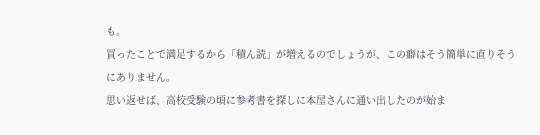も。
買ったことで満足するから「積ん読」が増えるのでしょうが、この癖はそう簡単に直りそうにありません。
思い返せば、高校受験の頃に参考書を探しに本屋さんに通い出したのが始ま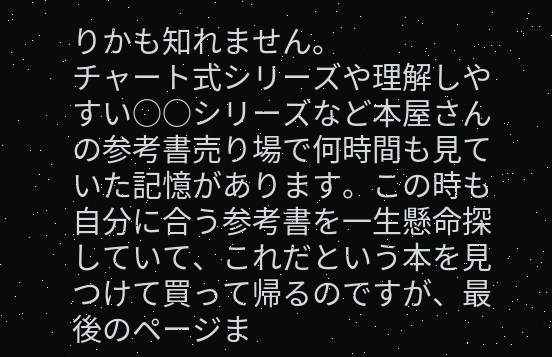りかも知れません。
チャート式シリーズや理解しやすい○○シリーズなど本屋さんの参考書売り場で何時間も見ていた記憶があります。この時も自分に合う参考書を一生懸命探していて、これだという本を見つけて買って帰るのですが、最後のページま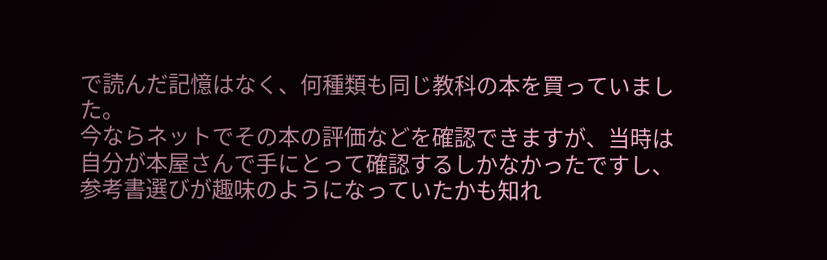で読んだ記憶はなく、何種類も同じ教科の本を買っていました。
今ならネットでその本の評価などを確認できますが、当時は自分が本屋さんで手にとって確認するしかなかったですし、参考書選びが趣味のようになっていたかも知れ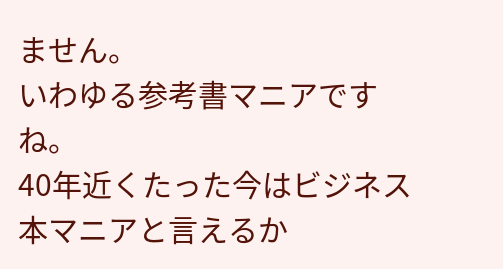ません。
いわゆる参考書マニアですね。
40年近くたった今はビジネス本マニアと言えるか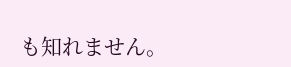も知れません。